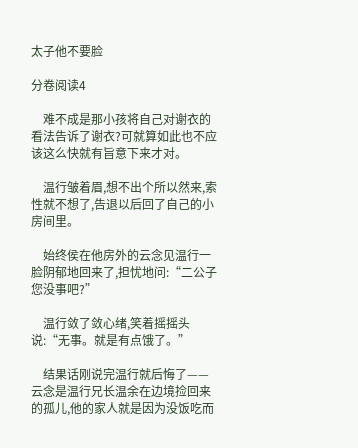太子他不要脸

分卷阅读4

    难不成是那小孩将自己对谢衣的看法告诉了谢衣?可就算如此也不应该这么快就有旨意下来才对。

    温行皱着眉,想不出个所以然来,索性就不想了,告退以后回了自己的小房间里。

    始终侯在他房外的云念见温行一脸阴郁地回来了,担忧地问:“二公子您没事吧?”

    温行敛了敛心绪,笑着摇摇头说:“无事。就是有点饿了。”

    结果话刚说完温行就后悔了——云念是温行兄长温余在边境捡回来的孤儿,他的家人就是因为没饭吃而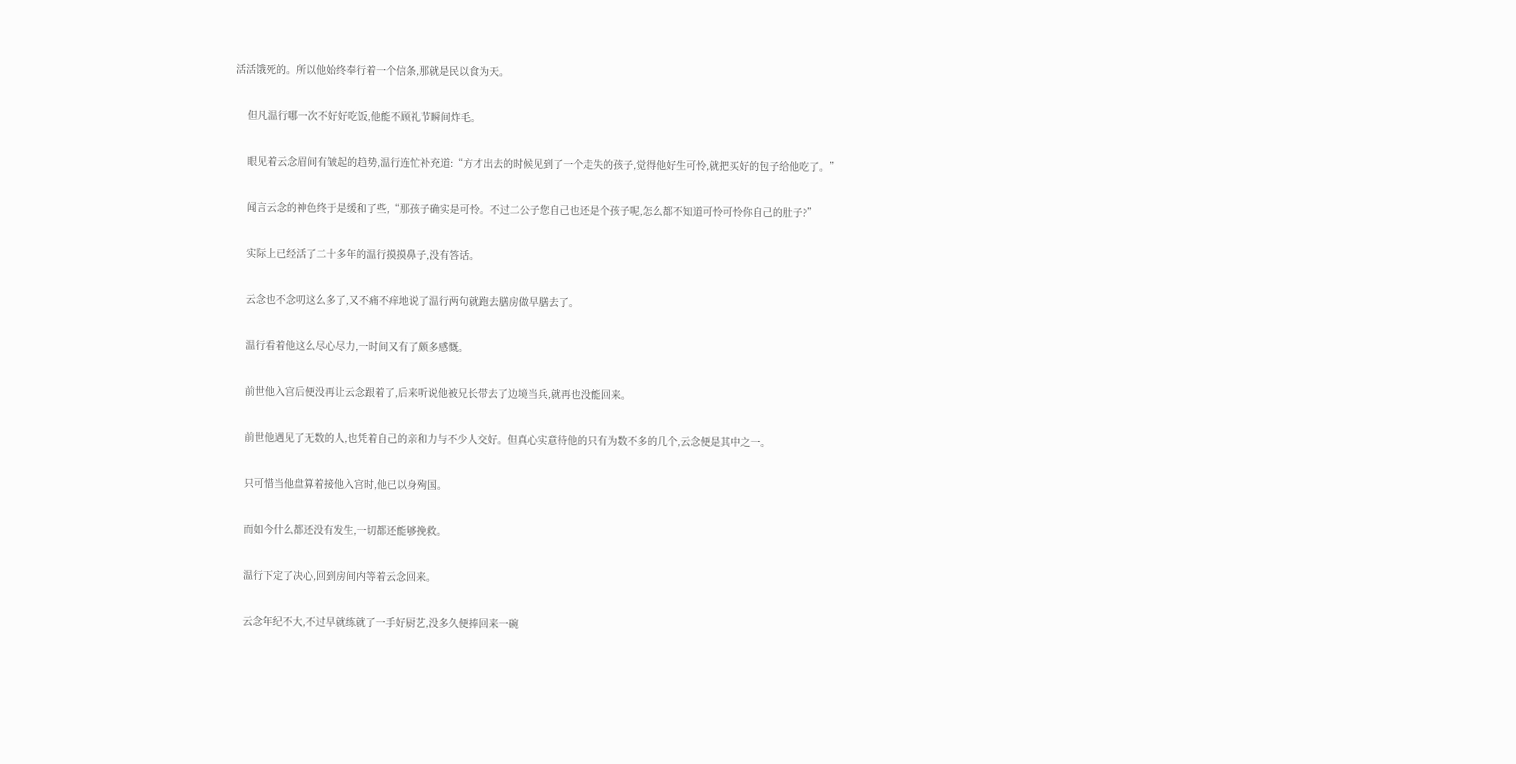活活饿死的。所以他始终奉行着一个信条,那就是民以食为天。

    但凡温行哪一次不好好吃饭,他能不顾礼节瞬间炸毛。

    眼见着云念眉间有皱起的趋势,温行连忙补充道:“方才出去的时候见到了一个走失的孩子,觉得他好生可怜,就把买好的包子给他吃了。”

    闻言云念的神色终于是缓和了些,“那孩子确实是可怜。不过二公子您自己也还是个孩子呢,怎么都不知道可怜可怜你自己的肚子?”

    实际上已经活了二十多年的温行摸摸鼻子,没有答话。

    云念也不念叨这么多了,又不痛不痒地说了温行两句就跑去膳房做早膳去了。

    温行看着他这么尽心尽力,一时间又有了颇多感慨。

    前世他入宫后便没再让云念跟着了,后来听说他被兄长带去了边境当兵,就再也没能回来。

    前世他遇见了无数的人,也凭着自己的亲和力与不少人交好。但真心实意待他的只有为数不多的几个,云念便是其中之一。

    只可惜当他盘算着接他入宫时,他已以身殉国。

    而如今什么都还没有发生,一切都还能够挽救。

    温行下定了决心,回到房间内等着云念回来。

    云念年纪不大,不过早就练就了一手好厨艺,没多久便捧回来一碗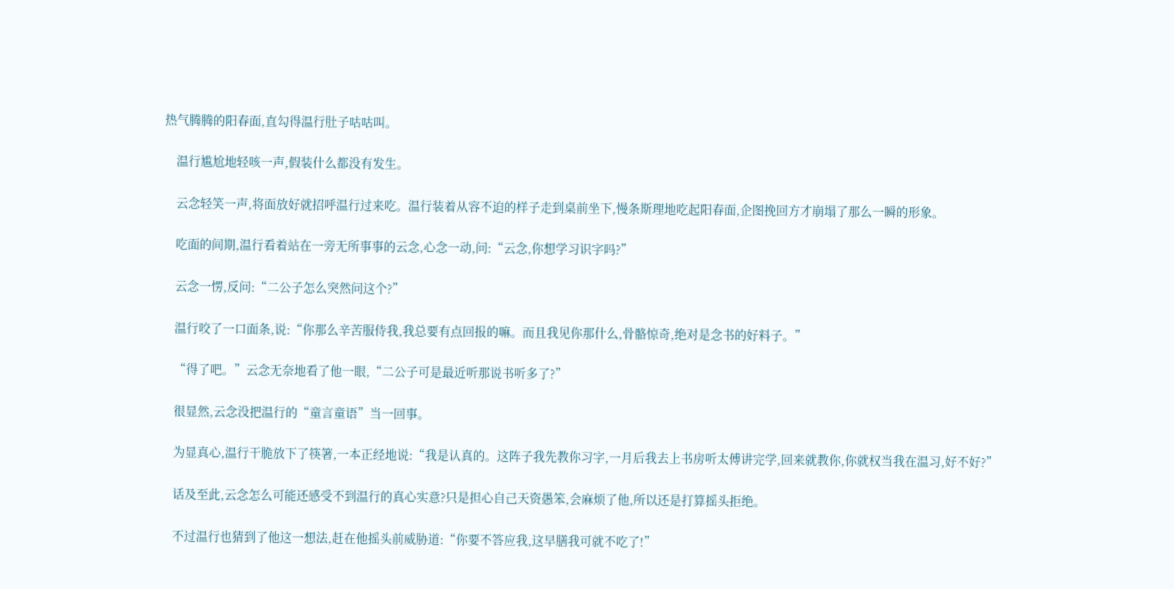热气腾腾的阳春面,直勾得温行肚子咕咕叫。

    温行尴尬地轻咳一声,假装什么都没有发生。

    云念轻笑一声,将面放好就招呼温行过来吃。温行装着从容不迫的样子走到桌前坐下,慢条斯理地吃起阳春面,企图挽回方才崩塌了那么一瞬的形象。

    吃面的间期,温行看着站在一旁无所事事的云念,心念一动,问:“云念,你想学习识字吗?”

    云念一愣,反问:“二公子怎么突然问这个?”

    温行咬了一口面条,说:“你那么辛苦服侍我,我总要有点回报的嘛。而且我见你那什么,骨骼惊奇,绝对是念书的好料子。”

    “得了吧。”云念无奈地看了他一眼,“二公子可是最近听那说书听多了?”

    很显然,云念没把温行的“童言童语”当一回事。

    为显真心,温行干脆放下了筷箸,一本正经地说:“我是认真的。这阵子我先教你习字,一月后我去上书房听太傅讲完学,回来就教你,你就权当我在温习,好不好?”

    话及至此,云念怎么可能还感受不到温行的真心实意?只是担心自己天资愚笨,会麻烦了他,所以还是打算摇头拒绝。

    不过温行也猜到了他这一想法,赶在他摇头前威胁道:“你要不答应我,这早膳我可就不吃了!”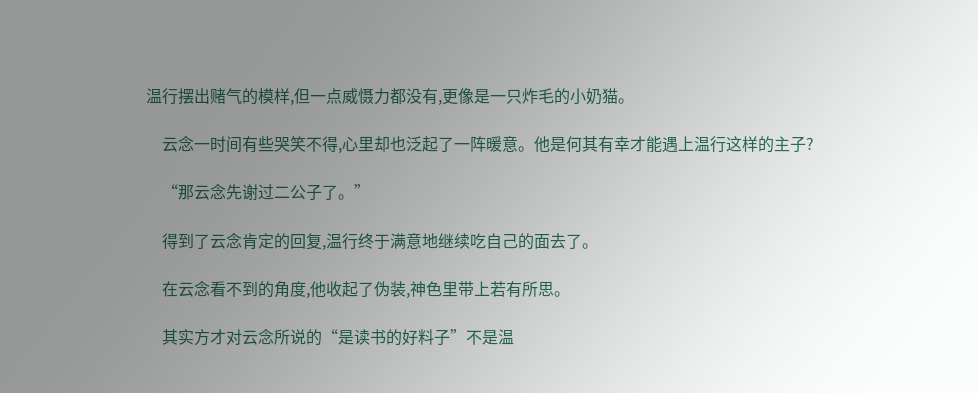温行摆出赌气的模样,但一点威慑力都没有,更像是一只炸毛的小奶猫。

    云念一时间有些哭笑不得,心里却也泛起了一阵暖意。他是何其有幸才能遇上温行这样的主子?

    “那云念先谢过二公子了。”

    得到了云念肯定的回复,温行终于满意地继续吃自己的面去了。

    在云念看不到的角度,他收起了伪装,神色里带上若有所思。

    其实方才对云念所说的“是读书的好料子”不是温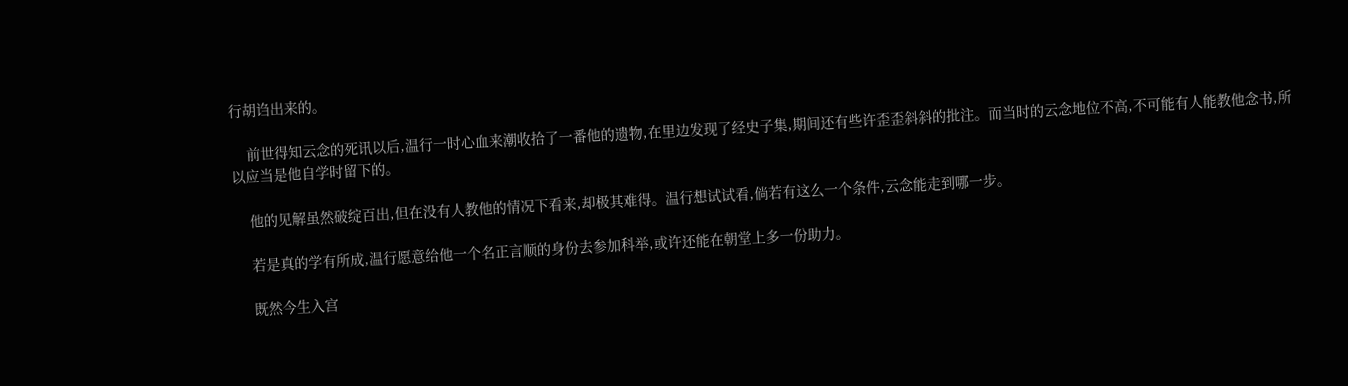行胡诌出来的。

    前世得知云念的死讯以后,温行一时心血来潮收拾了一番他的遗物,在里边发现了经史子集,期间还有些许歪歪斜斜的批注。而当时的云念地位不高,不可能有人能教他念书,所以应当是他自学时留下的。

    他的见解虽然破绽百出,但在没有人教他的情况下看来,却极其难得。温行想试试看,倘若有这么一个条件,云念能走到哪一步。

    若是真的学有所成,温行愿意给他一个名正言顺的身份去参加科举,或许还能在朝堂上多一份助力。

    既然今生入宫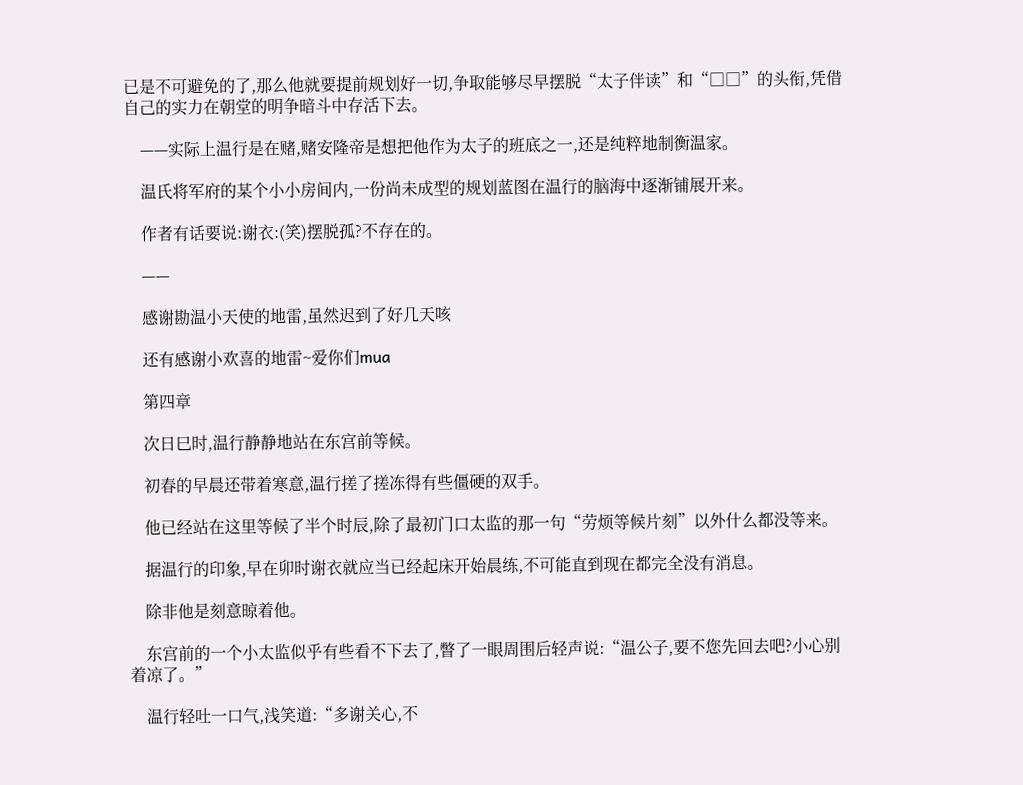已是不可避免的了,那么他就要提前规划好一切,争取能够尽早摆脱“太子伴读”和“□□”的头衔,凭借自己的实力在朝堂的明争暗斗中存活下去。

    ——实际上温行是在赌,赌安隆帝是想把他作为太子的班底之一,还是纯粹地制衡温家。

    温氏将军府的某个小小房间内,一份尚未成型的规划蓝图在温行的脑海中逐渐铺展开来。

    作者有话要说:谢衣:(笑)摆脱孤?不存在的。

    ——

    感谢勘温小天使的地雷,虽然迟到了好几天咳

    还有感谢小欢喜的地雷~爱你们mua

    第四章

    次日巳时,温行静静地站在东宫前等候。

    初春的早晨还带着寒意,温行搓了搓冻得有些僵硬的双手。

    他已经站在这里等候了半个时辰,除了最初门口太监的那一句“劳烦等候片刻”以外什么都没等来。

    据温行的印象,早在卯时谢衣就应当已经起床开始晨练,不可能直到现在都完全没有消息。

    除非他是刻意晾着他。

    东宫前的一个小太监似乎有些看不下去了,瞥了一眼周围后轻声说:“温公子,要不您先回去吧?小心别着凉了。”

    温行轻吐一口气,浅笑道:“多谢关心,不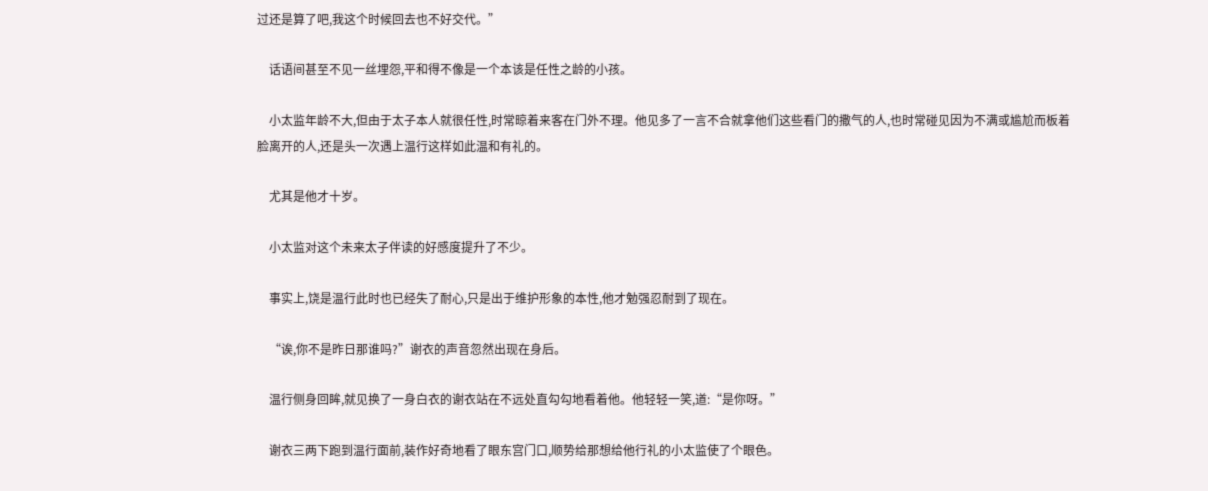过还是算了吧,我这个时候回去也不好交代。”

    话语间甚至不见一丝埋怨,平和得不像是一个本该是任性之龄的小孩。

    小太监年龄不大,但由于太子本人就很任性,时常晾着来客在门外不理。他见多了一言不合就拿他们这些看门的撒气的人,也时常碰见因为不满或尴尬而板着脸离开的人,还是头一次遇上温行这样如此温和有礼的。

    尤其是他才十岁。

    小太监对这个未来太子伴读的好感度提升了不少。

    事实上,饶是温行此时也已经失了耐心,只是出于维护形象的本性,他才勉强忍耐到了现在。

    “诶,你不是昨日那谁吗?”谢衣的声音忽然出现在身后。

    温行侧身回眸,就见换了一身白衣的谢衣站在不远处直勾勾地看着他。他轻轻一笑,道:“是你呀。”

    谢衣三两下跑到温行面前,装作好奇地看了眼东宫门口,顺势给那想给他行礼的小太监使了个眼色。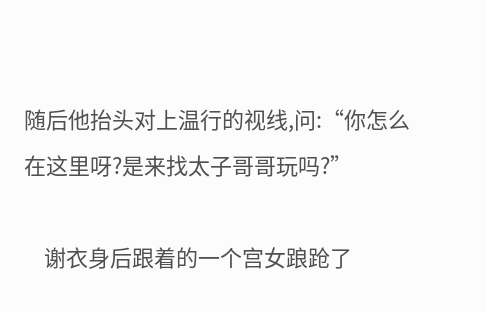随后他抬头对上温行的视线,问:“你怎么在这里呀?是来找太子哥哥玩吗?”

    谢衣身后跟着的一个宫女踉跄了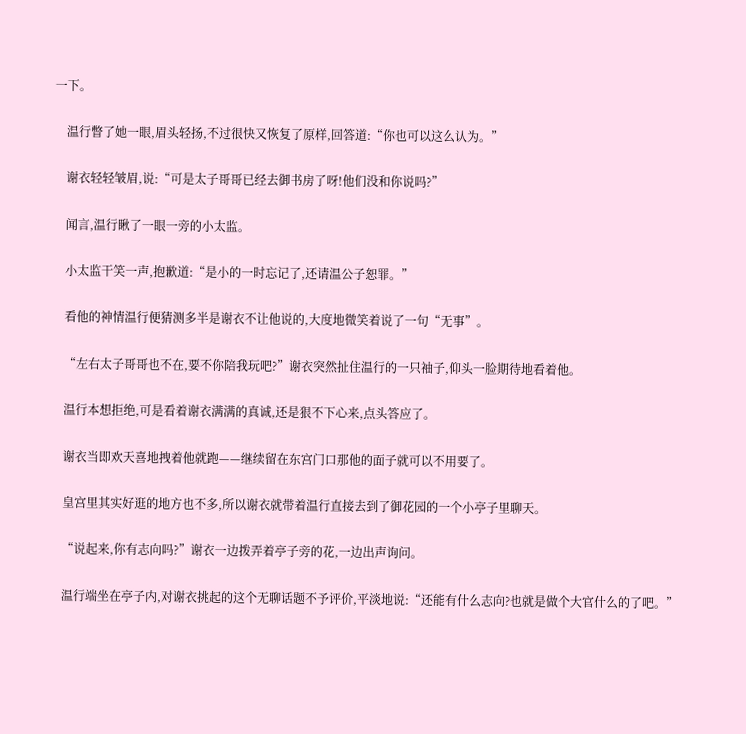一下。

    温行瞥了她一眼,眉头轻扬,不过很快又恢复了原样,回答道:“你也可以这么认为。”

    谢衣轻轻皱眉,说:“可是太子哥哥已经去御书房了呀!他们没和你说吗?”

    闻言,温行瞅了一眼一旁的小太监。

    小太监干笑一声,抱歉道:“是小的一时忘记了,还请温公子恕罪。”

    看他的神情温行便猜测多半是谢衣不让他说的,大度地微笑着说了一句“无事”。

    “左右太子哥哥也不在,要不你陪我玩吧?”谢衣突然扯住温行的一只袖子,仰头一脸期待地看着他。

    温行本想拒绝,可是看着谢衣满满的真诚,还是狠不下心来,点头答应了。

    谢衣当即欢天喜地拽着他就跑——继续留在东宫门口那他的面子就可以不用要了。

    皇宫里其实好逛的地方也不多,所以谢衣就带着温行直接去到了御花园的一个小亭子里聊天。

    “说起来,你有志向吗?”谢衣一边拨弄着亭子旁的花,一边出声询问。

    温行端坐在亭子内,对谢衣挑起的这个无聊话题不予评价,平淡地说:“还能有什么志向?也就是做个大官什么的了吧。”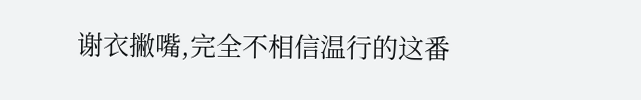谢衣撇嘴,完全不相信温行的这番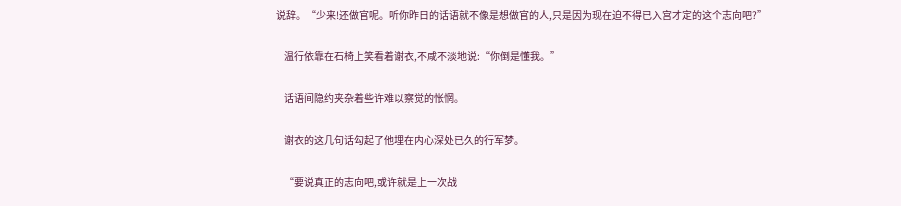说辞。“少来!还做官呢。听你昨日的话语就不像是想做官的人,只是因为现在迫不得已入宫才定的这个志向吧?”

    温行依靠在石椅上笑看着谢衣,不咸不淡地说:“你倒是懂我。”

    话语间隐约夹杂着些许难以察觉的怅惘。

    谢衣的这几句话勾起了他埋在内心深处已久的行军梦。

    “要说真正的志向吧,或许就是上一次战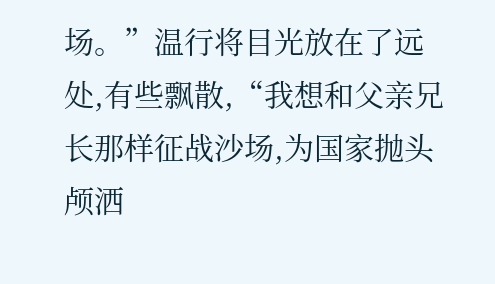场。”温行将目光放在了远处,有些飘散,“我想和父亲兄长那样征战沙场,为国家抛头颅洒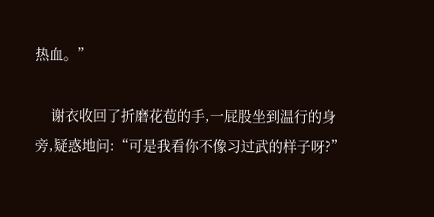热血。”

    谢衣收回了折磨花苞的手,一屁股坐到温行的身旁,疑惑地问:“可是我看你不像习过武的样子呀?”